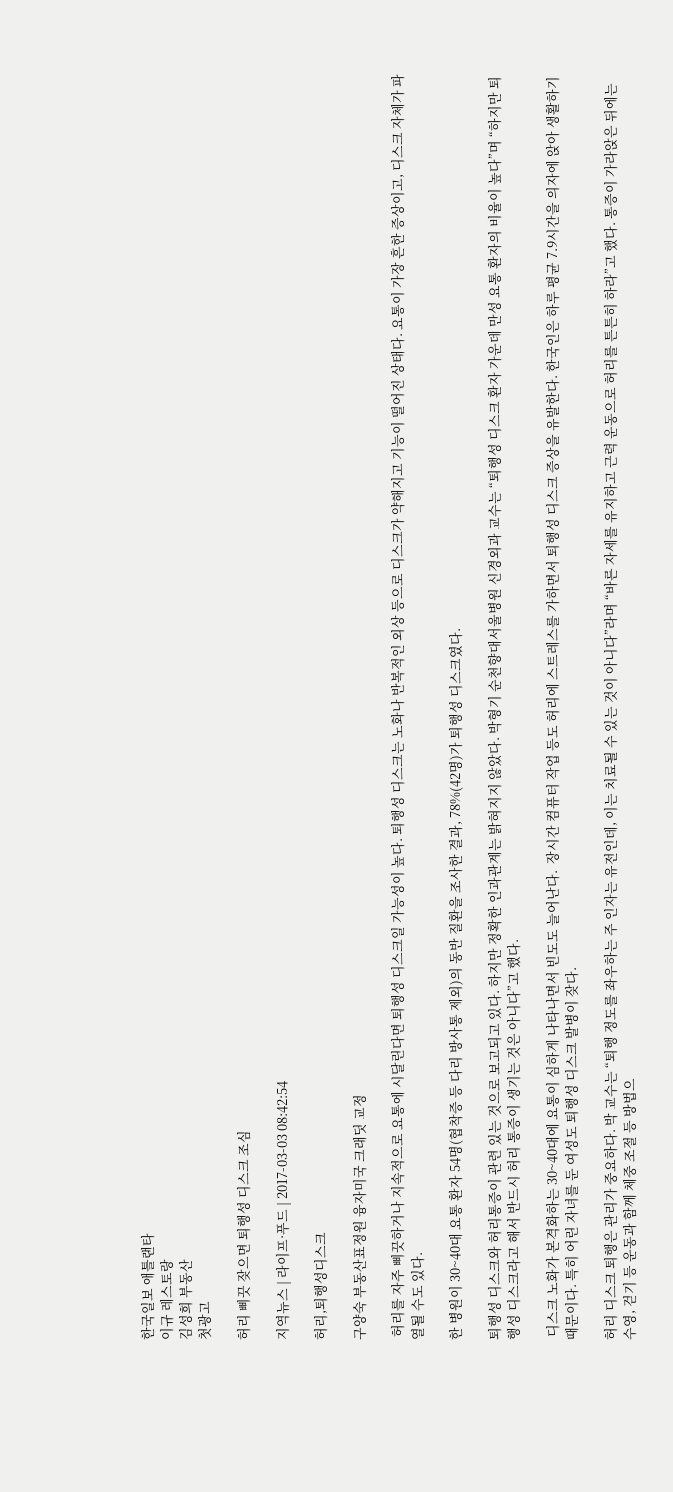한국일보 애틀랜타
이규 레스토랑
김성희 부동산
첫광고

허리 삐끗 잦으면 퇴행성 디스크 조심

지역뉴스 | 라이프·푸드 | 2017-03-03 08:42:54

허리,퇴행성디스크

구양숙 부동산표정원 융자미국 크래딧 교정

 허리를 자주 삐끗하거나 지속적으로 요통에 시달린다면 퇴행성 디스크일 가능성이 높다. 퇴행성 디스크는 노화나 반복적인 외상 등으로 디스크가 약해지고 기능이 떨어진 상태다. 요통이 가장 흔한 증상이고, 디스크 자체가 파열될 수도 있다.

한 병원이 30~40대 요통 환자 54명(협착증 등 다리 방사통 제외)의 동반 질환을 조사한 결과, 78%(42명)가 퇴행성 디스크였다.

퇴행성 디스크와 허리통증이 관련 있는 것으로 보고되고 있다. 하지만 정확한 인과관계는 밝혀지지 않았다. 박형기 순천향대서울병원 신경외과 교수는 “퇴행성 디스크 환자 가운데 만성 요통 환자의 비율이 높다”며 “하지만 퇴행성 디스크라고 해서 반드시 허리 통증이 생기는 것은 아니다”고 했다.

 디스크 노화가 본격화하는 30~40대에 요통이 심하게 나타나면서 빈도도 늘어난다.  장시간 컴퓨터 작업 등도 허리에 스트레스를 가하면서 퇴행성 디스크 증상을 유발한다. 한국인은 하루 평균 7.9시간을 의자에 앉아 생활하기 때문이다. 특히 어린 자녀를 둔 여성도 퇴행성 디스크 발병이 잦다.

허리 디스크 퇴행은 관리가 중요하다. 박 교수는 “퇴행 정도를 좌우하는 주 인자는 유전인데, 이는 치료될 수 있는 것이 아니다”라며 “바른 자세를 유지하고 근력 운동으로 허리를 튼튼히 하라”고 했다. 통증이 가라앉은 뒤에는 수영, 걷기 등 운동과 함께 체중 조절 등 방법으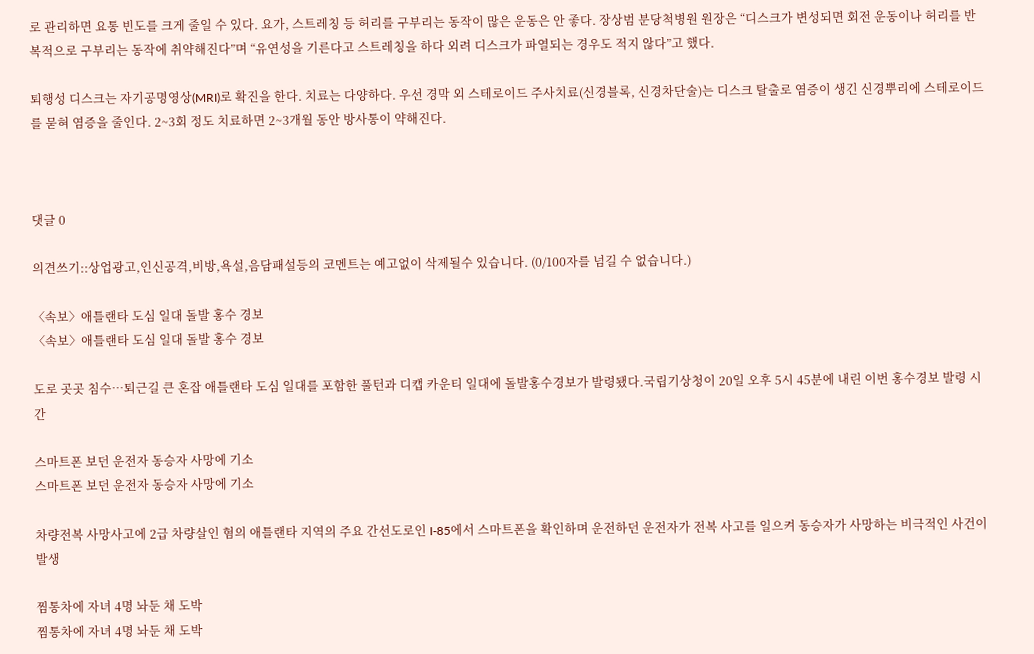로 관리하면 요통 빈도를 크게 줄일 수 있다. 요가, 스트레칭 등 허리를 구부리는 동작이 많은 운동은 안 좋다. 장상범 분당척병원 원장은 “디스크가 변성되면 회전 운동이나 허리를 반복적으로 구부리는 동작에 취약해진다”며 “유연성을 기른다고 스트레칭을 하다 외려 디스크가 파열되는 경우도 적지 않다”고 했다.

퇴행성 디스크는 자기공명영상(MRI)로 확진을 한다. 치료는 다양하다. 우선 경막 외 스테로이드 주사치료(신경블록, 신경차단술)는 디스크 탈출로 염증이 생긴 신경뿌리에 스테로이드를 묻혀 염증을 줄인다. 2~3회 정도 치료하면 2~3개월 동안 방사통이 약해진다.



댓글 0

의견쓰기::상업광고,인신공격,비방,욕설,음담패설등의 코멘트는 예고없이 삭제될수 있습니다. (0/100자를 넘길 수 없습니다.)

〈속보〉애틀랜타 도심 일대 돌발 홍수 경보
〈속보〉애틀랜타 도심 일대 돌발 홍수 경보

도로 곳곳 침수…퇴근길 큰 혼잡 애틀랜타 도심 일대를 포함한 풀턴과 디캡 카운티 일대에 돌발홍수경보가 발령됐다.국립기상청이 20일 오후 5시 45분에 내린 이번 홍수경보 발령 시간

스마트폰 보던 운전자 동승자 사망에 기소
스마트폰 보던 운전자 동승자 사망에 기소

차량전복 사망사고에 2급 차량살인 혐의 애틀랜타 지역의 주요 간선도로인 I-85에서 스마트폰을 확인하며 운전하던 운전자가 전복 사고를 일으켜 동승자가 사망하는 비극적인 사건이 발생

찜통차에 자녀 4명 놔둔 채 도박
찜통차에 자녀 4명 놔둔 채 도박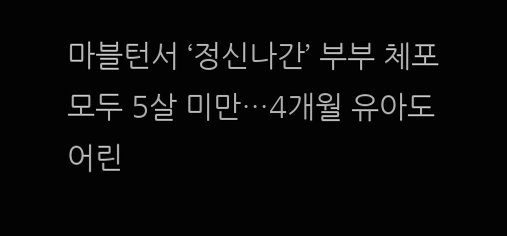마블턴서 ‘정신나간’ 부부 체포모두 5살 미만…4개월 유아도 어린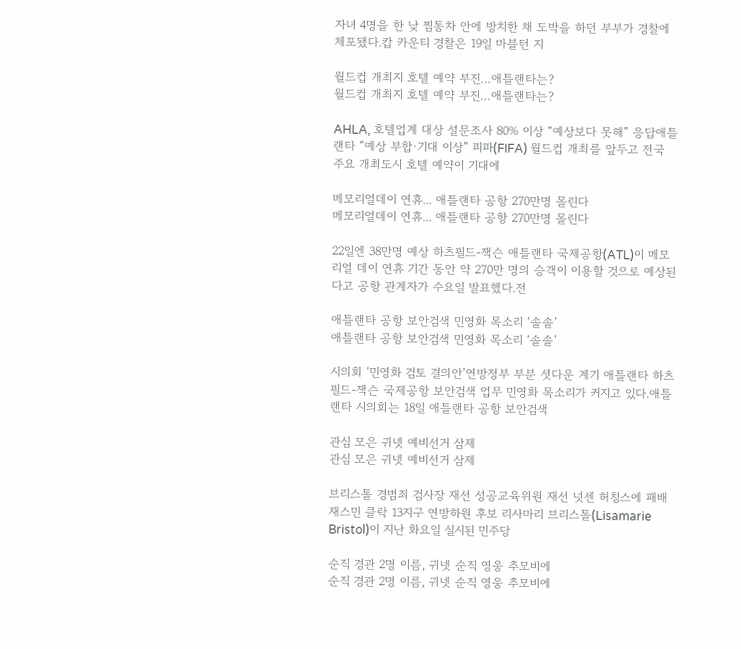자녀 4명을 한 낮 찜통차 안에 방치한 채 도박을 하던 부부가 경찰에 체포됐다.캅 카운티 경찰은 19일 마블턴 지

월드컵 개최지 호텔 예약 부진…애틀랜타는?
월드컵 개최지 호텔 예약 부진…애틀랜타는?

AHLA, 호텔업계 대상 설문조사 80% 이상 “예상보다 못해” 응답애틀랜타 “예상 부합∙기대 이상” 피파(FIFA) 월드컵 개최를 앞두고 전국 주요 개최도시 호텔 예약이 기대에

메모리얼데이 연휴... 애틀랜타 공항 270만명 몰린다
메모리얼데이 연휴... 애틀랜타 공항 270만명 몰린다

22일엔 38만명 예상 하츠필드-잭슨 애틀랜타 국제공항(ATL)이 메모리얼 데이 연휴 기간 동안 약 270만 명의 승객이 이용할 것으로 예상된다고 공항 관계자가 수요일 발표했다.전

애틀랜타 공항 보안검색 민영화 목소리 ‘솔솔’
애틀랜타 공항 보안검색 민영화 목소리 ‘솔솔’

시의회 ‘민영화 검토 결의안’연방정부 부분 셧다운 계기 애틀랜타 하츠필드-잭슨 국제공항 보안검색 업무 민영화 목소리가 커지고 있다.애틀랜타 시의회는 18일 애틀랜타 공항 보안검색

관심 모은 귀넷 예비선거 삼제
관심 모은 귀넷 예비선거 삼제

브리스톨 경범죄 검사장 재선 성공교육위원 재선 넛센 허칭스에 패배재스민 클락 13지구 연방하원 후보 리사마리 브리스톨(Lisamarie Bristol)이 지난 화요일 실시된 민주당

순직 경관 2명 이름, 귀넷 순직 영웅 추모비에
순직 경관 2명 이름, 귀넷 순직 영웅 추모비에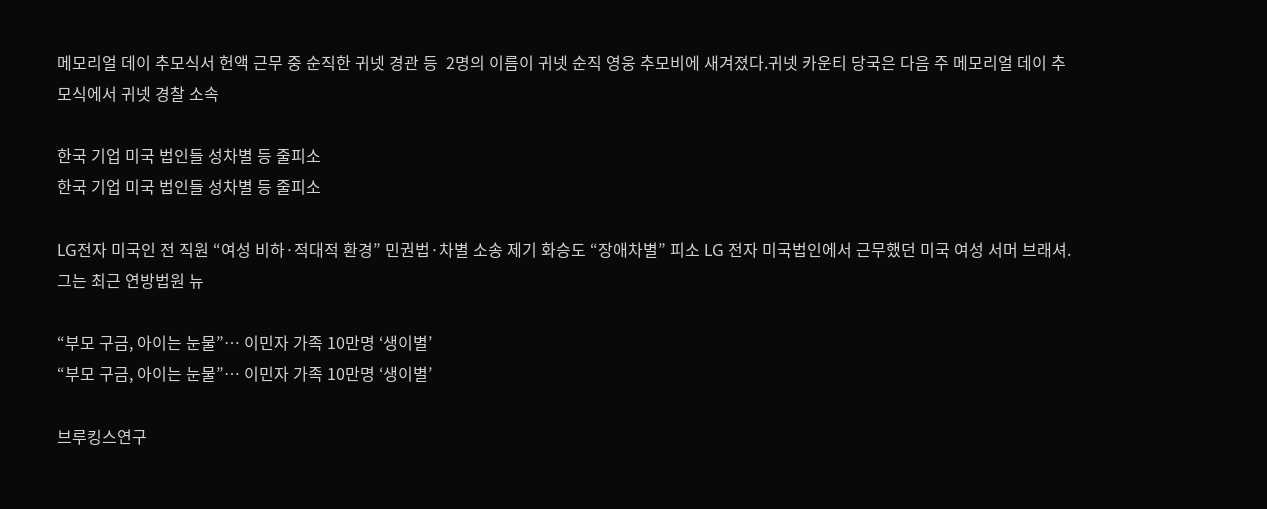메모리얼 데이 추모식서 헌액 근무 중 순직한 귀넷 경관 등  2명의 이름이 귀넷 순직 영웅 추모비에 새겨졌다.귀넷 카운티 당국은 다음 주 메모리얼 데이 추모식에서 귀넷 경찰 소속

한국 기업 미국 법인들 성차별 등 줄피소
한국 기업 미국 법인들 성차별 등 줄피소

LG전자 미국인 전 직원 “여성 비하·적대적 환경” 민권법·차별 소송 제기 화승도 “장애차별” 피소 LG 전자 미국법인에서 근무했던 미국 여성 서머 브래셔. 그는 최근 연방법원 뉴

“부모 구금, 아이는 눈물”… 이민자 가족 10만명 ‘생이별’
“부모 구금, 아이는 눈물”… 이민자 가족 10만명 ‘생이별’

브루킹스연구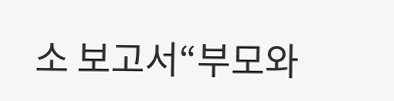소 보고서“부모와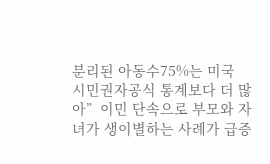분리된 아동수75%는 미국 시민권자공식 통계보다 더 많아”  이민 단속으로 부모와 자녀가 생이별하는 사례가 급증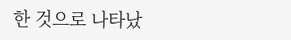한 것으로 나타났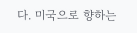다. 미국으로 향하는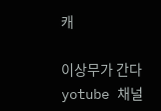캐

이상무가 간다 yotube 채널